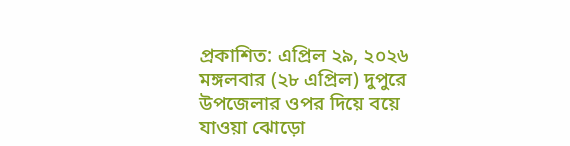প্রকাশিত: এপ্রিল ২৯, ২০২৬
মঙ্গলবার (২৮ এপ্রিল) দুপুরে উপজেলার ওপর দিয়ে বয়ে যাওয়া ঝোড়ো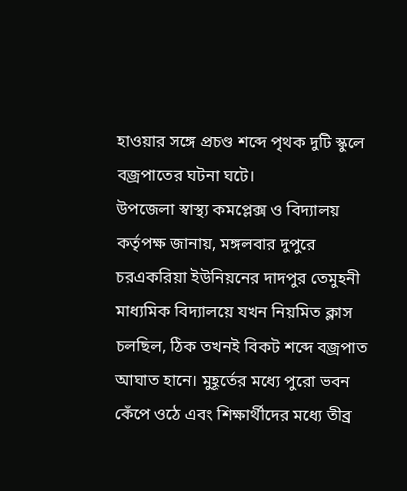হাওয়ার সঙ্গে প্রচণ্ড শব্দে পৃথক দুটি স্কুলে বজ্রপাতের ঘটনা ঘটে।
উপজেলা স্বাস্থ্য কমপ্লেক্স ও বিদ্যালয় কর্তৃপক্ষ জানায়, মঙ্গলবার দুপুরে চরএকরিয়া ইউনিয়নের দাদপুর তেমুহনী মাধ্যমিক বিদ্যালয়ে যখন নিয়মিত ক্লাস চলছিল, ঠিক তখনই বিকট শব্দে বজ্রপাত আঘাত হানে। মুহূর্তের মধ্যে পুরো ভবন কেঁপে ওঠে এবং শিক্ষার্থীদের মধ্যে তীব্র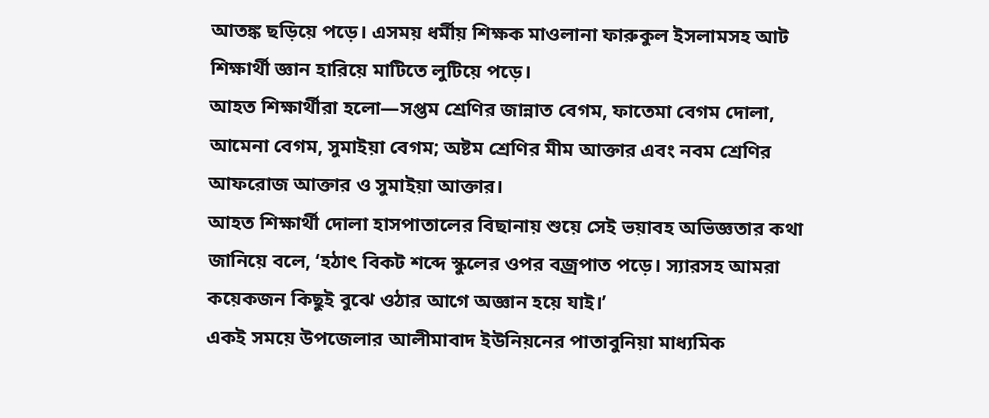আতঙ্ক ছড়িয়ে পড়ে। এসময় ধর্মীয় শিক্ষক মাওলানা ফারুকুল ইসলামসহ আট শিক্ষার্থী জ্ঞান হারিয়ে মাটিতে লুটিয়ে পড়ে।
আহত শিক্ষার্থীরা হলো—সপ্তম শ্রেণির জান্নাত বেগম, ফাতেমা বেগম দোলা, আমেনা বেগম, সুমাইয়া বেগম; অষ্টম শ্রেণির মীম আক্তার এবং নবম শ্রেণির আফরোজ আক্তার ও সুমাইয়া আক্তার।
আহত শিক্ষার্থী দোলা হাসপাতালের বিছানায় শুয়ে সেই ভয়াবহ অভিজ্ঞতার কথা জানিয়ে বলে, ‘হঠাৎ বিকট শব্দে স্কুলের ওপর বজ্রপাত পড়ে। স্যারসহ আমরা কয়েকজন কিছুই বুঝে ওঠার আগে অজ্ঞান হয়ে যাই।’
একই সময়ে উপজেলার আলীমাবাদ ইউনিয়নের পাতাবুনিয়া মাধ্যমিক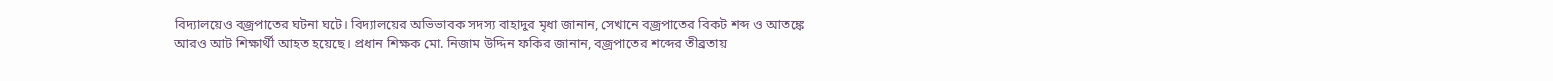বিদ্যালয়েও বজ্রপাতের ঘটনা ঘটে। বিদ্যালয়ের অভিভাবক সদস্য বাহাদুর মৃধা জানান, সেখানে বজ্রপাতের বিকট শব্দ ও আতঙ্কে আরও আট শিক্ষার্থী আহত হয়েছে। প্রধান শিক্ষক মো. নিজাম উদ্দিন ফকির জানান, বজ্রপাতের শব্দের তীব্রতায়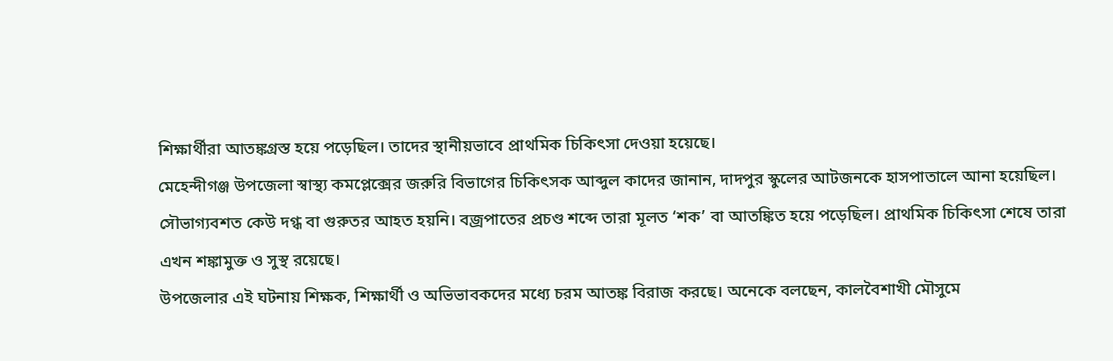শিক্ষার্থীরা আতঙ্কগ্রস্ত হয়ে পড়েছিল। তাদের স্থানীয়ভাবে প্রাথমিক চিকিৎসা দেওয়া হয়েছে।
মেহেন্দীগঞ্জ উপজেলা স্বাস্থ্য কমপ্লেক্সের জরুরি বিভাগের চিকিৎসক আব্দুল কাদের জানান, দাদপুর স্কুলের আটজনকে হাসপাতালে আনা হয়েছিল। সৌভাগ্যবশত কেউ দগ্ধ বা গুরুতর আহত হয়নি। বজ্রপাতের প্রচণ্ড শব্দে তারা মূলত ‘শক’ বা আতঙ্কিত হয়ে পড়েছিল। প্রাথমিক চিকিৎসা শেষে তারা এখন শঙ্কামুক্ত ও সুস্থ রয়েছে।
উপজেলার এই ঘটনায় শিক্ষক, শিক্ষার্থী ও অভিভাবকদের মধ্যে চরম আতঙ্ক বিরাজ করছে। অনেকে বলছেন, কালবৈশাখী মৌসুমে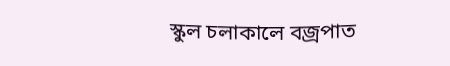স্কুল চলাকালে বজ্রপাত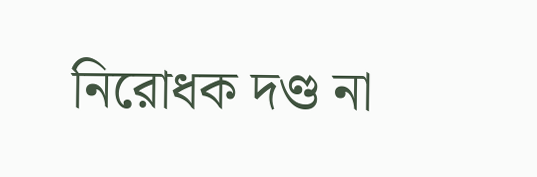নিরোধক দণ্ড না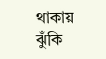থাকায় ঝুঁকি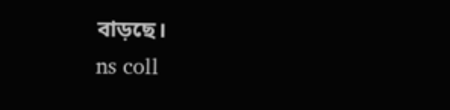বাড়ছে।
ns coll